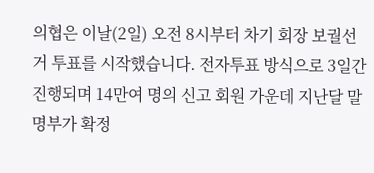의협은 이날(2일) 오전 8시부터 차기 회장 보궐선거 투표를 시작했습니다. 전자투표 방식으로 3일간 진행되며 14만여 명의 신고 회원 가운데 지난달 말 명부가 확정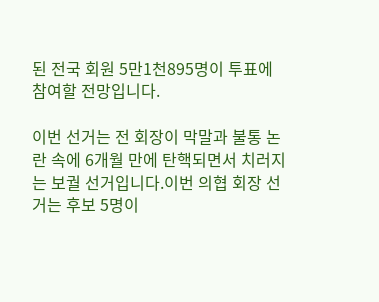된 전국 회원 5만1천895명이 투표에 참여할 전망입니다.

이번 선거는 전 회장이 막말과 불통 논란 속에 6개월 만에 탄핵되면서 치러지는 보궐 선거입니다.이번 의협 회장 선거는 후보 5명이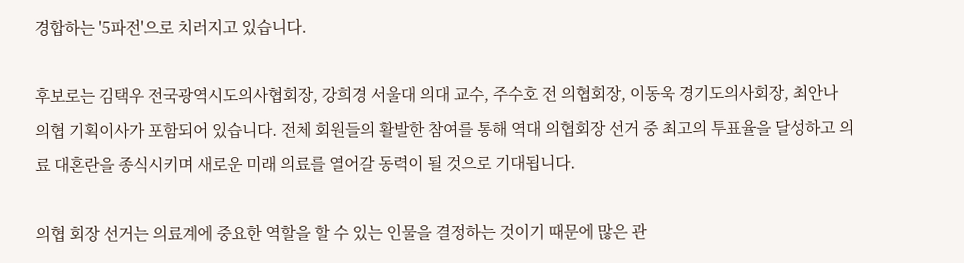경합하는 '5파전'으로 치러지고 있습니다.

후보로는 김택우 전국광역시도의사협회장, 강희경 서울대 의대 교수, 주수호 전 의협회장, 이동욱 경기도의사회장, 최안나 의협 기획이사가 포함되어 있습니다. 전체 회원들의 활발한 참여를 통해 역대 의협회장 선거 중 최고의 투표율을 달성하고 의료 대혼란을 종식시키며 새로운 미래 의료를 열어갈 동력이 될 것으로 기대됩니다.

의협 회장 선거는 의료계에 중요한 역할을 할 수 있는 인물을 결정하는 것이기 때문에 많은 관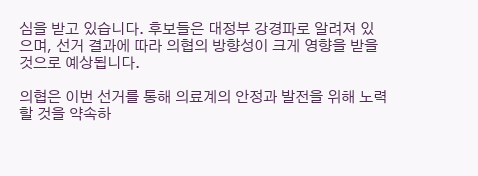심을 받고 있습니다. 후보들은 대정부 강경파로 알려져 있으며, 선거 결과에 따라 의협의 방향성이 크게 영향을 받을 것으로 예상됩니다.

의협은 이번 선거를 통해 의료계의 안정과 발전을 위해 노력할 것을 약속하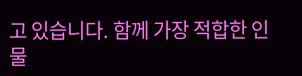고 있습니다. 함께 가장 적합한 인물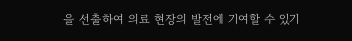을 선출하여 의료 현장의 발전에 기여할 수 있기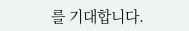를 기대합니다.